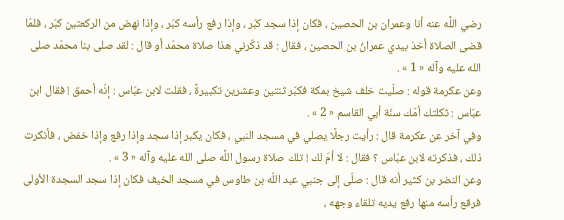رضي اللَّه عنه أنا وعمران بن الحصين ، فكان إذا سجد كبّر ، وإذا رفع رأسه كبّر ، وإذا نهض من الركعتين كبّر ، فلمّا قضى الصلاة أخذ بيدي عمرانُ بن الحصين ، فقال : قد ذكّرني هذا صلاة محمّد أو قال : لقد صلى بنا محمّد صلى الله عليه وآله « 1 » .
وعن عكرمة قوله : صلّيت خلف شيخ بمكة فكبّر ثنتين وعشرين تكبيرةً ، فقلت لابن عبّاس : إنّه أحمق ! فقال ابن عبّاس : ثكلتك أمّك سنّة أبي القاسم « 2 » .
وفي آخر عن عكرمة قال : رأيت رجلًا يصلي في مسجد النبي ، فكان يكبر إذا سجد وإذا رفع وإذا خفض ، فأنكرت ذلك ، فذكرته لابن عبّاس ؟ فقال : لا أمّ لك ! تلك صلاة رسول اللَّه صلى الله عليه وآله « 3 » .
وعن النضر بن كثير أنه قال : صلّى إلى جنبي عبد اللّه بن طاوس في مسجد الخيف فكان إذا سجد السجدة الأولى فرفع رأسه منها رفع يديه تلقاء وجهه ،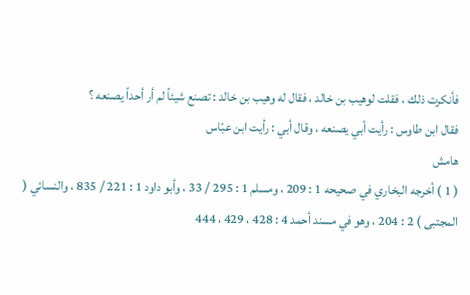فأنكرت ذلك ، فقلت لوهيب بن خالد ، فقال له وهيب بن خالد : تصنع شيئاً لم أر أحداً يصنعه ؟
فقال ابن طاوس : رأيت أبي يصنعه ، وقال أبي : رأيت ابن عبّاس
هامش
( 1 ) أخرجه البخاري في صحيحه 1 : 209 ، ومسلم 1 : 295 / 33 ، وأبو داود 1 : 221 / 835 ، والنسائي ( المجتبى ) 2 : 204 ، وهو في مسند أحمد 4 : 428 ، 429 ، 444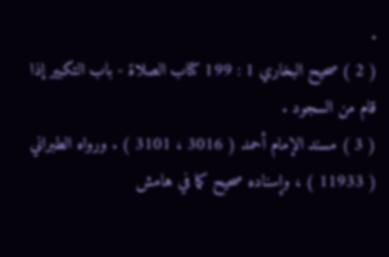.
( 2 ) صحيح البخاري 1 : 199 كتاب الصلاة - باب التكبير إذا قام من السجود .
( 3 ) مسند الإمام أحمد ( 3016 ، 3101 ) . ورواه الطبراني ( 11933 ) ، وإسناده صحيح كما في هامش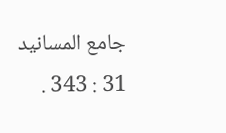جامع المسانيد 31 : 343 .